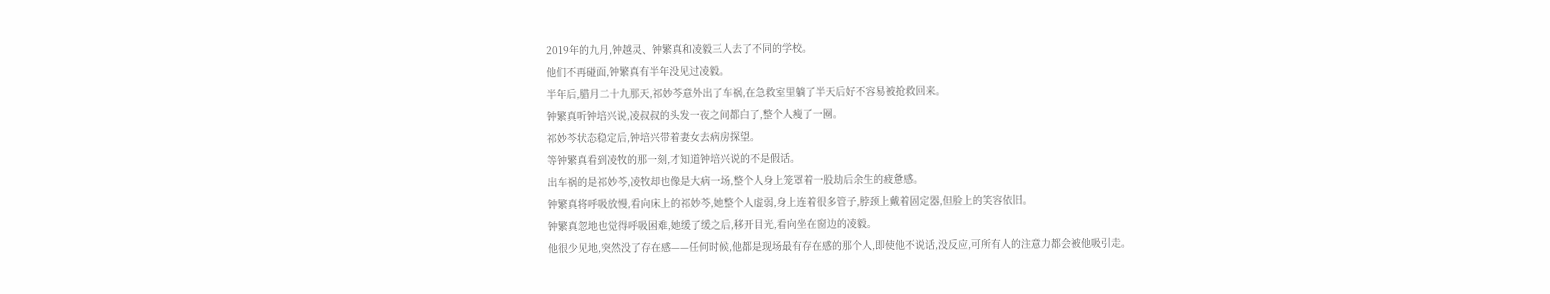2019年的九月,钟越灵、钟繁真和凌毅三人去了不同的学校。
他们不再碰面,钟繁真有半年没见过凌毅。
半年后,腊月二十九那天,祁妙芩意外出了车祸,在急救室里躺了半天后好不容易被抢救回来。
钟繁真听钟培兴说,凌叔叔的头发一夜之间都白了,整个人瘦了一圈。
祁妙芩状态稳定后,钟培兴带着妻女去病房探望。
等钟繁真看到凌牧的那一刻,才知道钟培兴说的不是假话。
出车祸的是祁妙芩,凌牧却也像是大病一场,整个人身上笼罩着一股劫后余生的疲惫感。
钟繁真将呼吸放慢,看向床上的祁妙芩,她整个人虚弱,身上连着很多管子,脖颈上戴着固定器,但脸上的笑容依旧。
钟繁真忽地也觉得呼吸困难,她缓了缓之后,移开目光,看向坐在窗边的凌毅。
他很少见地,突然没了存在感——任何时候,他都是现场最有存在感的那个人,即使他不说话,没反应,可所有人的注意力都会被他吸引走。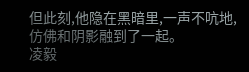但此刻,他隐在黑暗里,一声不吭地,仿佛和阴影融到了一起。
凌毅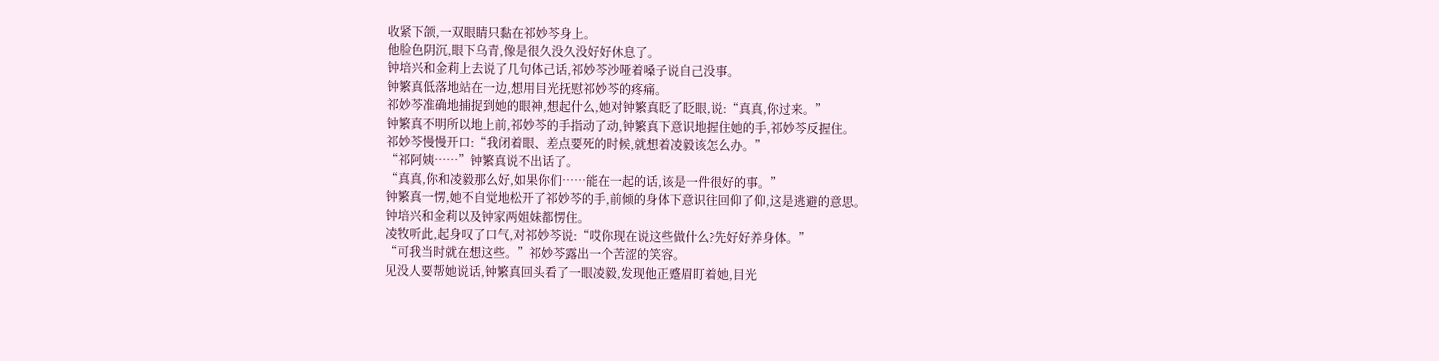收紧下颌,一双眼睛只黏在祁妙芩身上。
他脸色阴沉,眼下乌青,像是很久没久没好好休息了。
钟培兴和金莉上去说了几句体己话,祁妙芩沙哑着嗓子说自己没事。
钟繁真低落地站在一边,想用目光抚慰祁妙芩的疼痛。
祁妙芩准确地捕捉到她的眼神,想起什么,她对钟繁真眨了眨眼,说:“真真,你过来。”
钟繁真不明所以地上前,祁妙芩的手指动了动,钟繁真下意识地握住她的手,祁妙芩反握住。
祁妙芩慢慢开口:“我闭着眼、差点要死的时候,就想着凌毅该怎么办。”
“祁阿姨……”钟繁真说不出话了。
“真真,你和凌毅那么好,如果你们……能在一起的话,该是一件很好的事。”
钟繁真一愣,她不自觉地松开了祁妙芩的手,前倾的身体下意识往回仰了仰,这是逃避的意思。
钟培兴和金莉以及钟家两姐妹都愣住。
凌牧听此,起身叹了口气,对祁妙芩说:“哎你现在说这些做什么?先好好养身体。”
“可我当时就在想这些。”祁妙芩露出一个苦涩的笑容。
见没人要帮她说话,钟繁真回头看了一眼凌毅,发现他正蹙眉盯着她,目光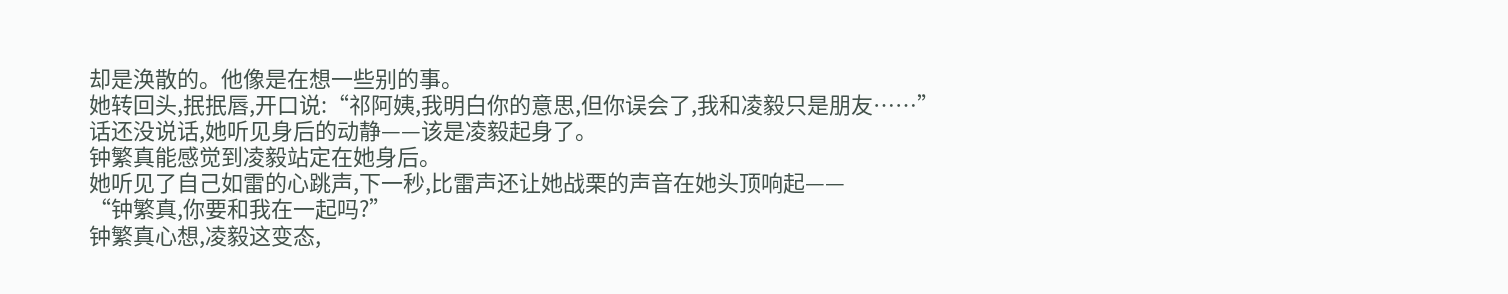却是涣散的。他像是在想一些别的事。
她转回头,抿抿唇,开口说:“祁阿姨,我明白你的意思,但你误会了,我和凌毅只是朋友……”
话还没说话,她听见身后的动静——该是凌毅起身了。
钟繁真能感觉到凌毅站定在她身后。
她听见了自己如雷的心跳声,下一秒,比雷声还让她战栗的声音在她头顶响起——
“钟繁真,你要和我在一起吗?”
钟繁真心想,凌毅这变态,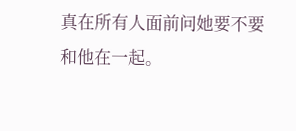真在所有人面前问她要不要和他在一起。